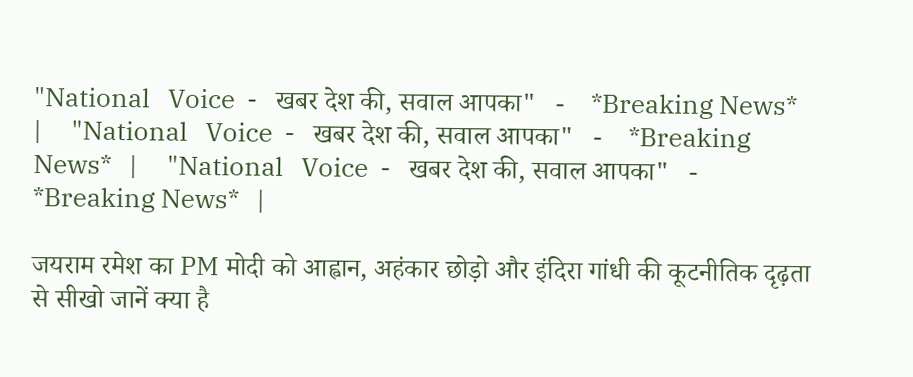"National   Voice  -   खबर देश की, सवाल आपका"   -    *Breaking News*   |     "National   Voice  -   खबर देश की, सवाल आपका"   -    *Breaking News*   |     "National   Voice  -   खबर देश की, सवाल आपका"   -    *Breaking News*   |

जयराम रमेश का PM मोदी को आह्वान, अहंकार छोड़ो और इंदिरा गांधी की कूटनीतिक दृढ़ता से सीखो जानें क्या है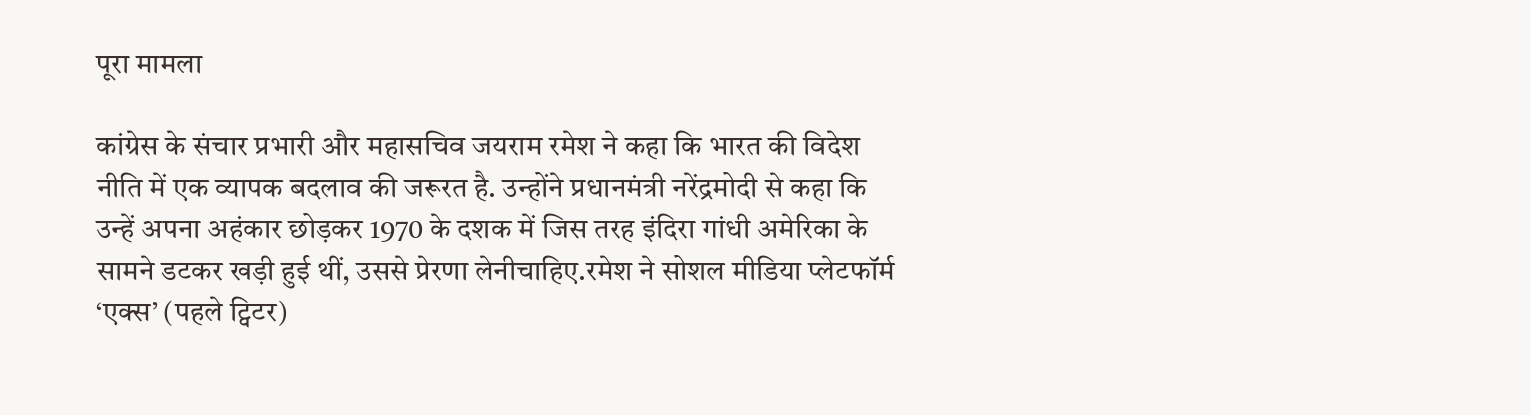पूरा मामला

कांग्रेस के संचार प्रभारी और महासचिव जयराम रमेश ने कहा कि भारत की विदेश नीति में एक व्यापक बदलाव की जरूरत है. उन्होंने प्रधानमंत्री नरेंद्रमोदी से कहा कि उन्हें अपना अहंकार छोड़कर 1970 के दशक में जिस तरह इंदिरा गांधी अमेरिका के सामने डटकर खड़ी हुई थीं, उससे प्रेरणा लेनीचाहिए.रमेश ने सोशल मीडिया प्लेटफॉर्म ‘एक्स’ (पहले ट्विटर)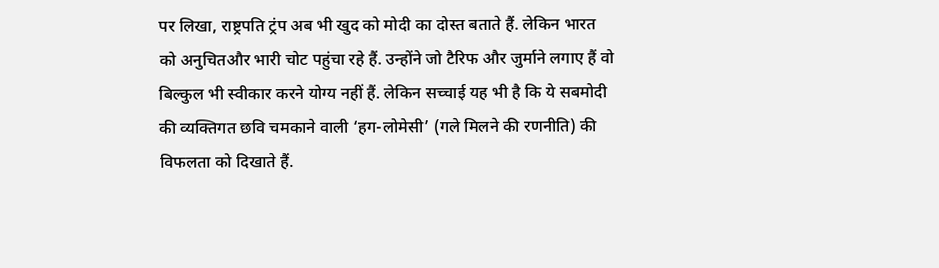पर लिखा, राष्ट्रपति ट्रंप अब भी खुद को मोदी का दोस्त बताते हैं. लेकिन भारत को अनुचितऔर भारी चोट पहुंचा रहे हैं. उन्होंने जो टैरिफ और जुर्माने लगाए हैं वो बिल्कुल भी स्वीकार करने योग्य नहीं हैं. लेकिन सच्चाई यह भी है कि ये सबमोदी की व्यक्तिगत छवि चमकाने वाली ‘हग-लोमेसी’ (गले मिलने की रणनीति) की विफलता को दिखाते हैं.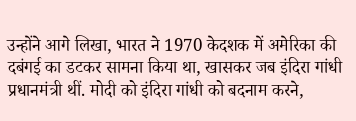उन्होंने आगे लिखा, भारत ने 1970 केदशक में अमेरिका की दबंगई का डटकर सामना किया था, खासकर जब इंदिरा गांधी प्रधानमंत्री थीं. मोदी को इंदिरा गांधी को बदनाम करने,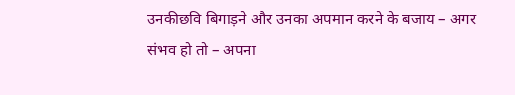उनकीछवि बिगाड़ने और उनका अपमान करने के बजाय – अगर संभव हो तो – अपना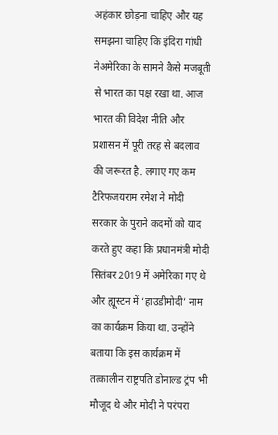अहंकार छोड़ना चाहिए और यह समझना चाहिए कि इंदिरा गांधी नेअमेरिका के सामने कैसे मजबूती से भारत का पक्ष रखा था. आज भारत की विदेश नीति और प्रशासन में पूरी तरह से बदलाव की जरूरत है. लगाए गए कम टैरिफजयराम रमेश ने मोदी सरकार के पुराने कदमों को याद करते हुए कहा कि प्रधानमंत्री मोदी सितंबर 2019 में अमेरिका गए थे और ह्यूस्टन में ‘हाउडीमोदी’ नाम का कार्यक्रम किया था. उन्होंने बताया कि इस कार्यक्रम में तत्कालीन राष्ट्रपति डोनाल्ड ट्रंप भी मौजूद थे और मोदी ने परंपरा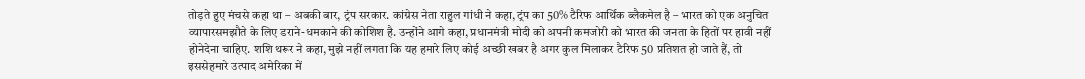तोड़ते हुए मंचसे कहा था – अबकी बार, ट्रंप सरकार. कांग्रेस नेता राहुल गांधी ने कहा, ट्रंप का 50% टैरिफ आर्थिक ब्लैकमेल है – भारत को एक अनुचित व्यापारसमझौते के लिए डराने-धमकाने की कोशिश है. उन्होंने आगे कहा, प्रधानमंत्री मोदी को अपनी कमजोरी को भारत की जनता के हितों पर हावी नहीं होनेदेना चाहिए. शशि थरूर ने कहा, मुझे नहीं लगता कि यह हमारे लिए कोई अच्छी खबर है अगर कुल मिलाकर टैरिफ 50 प्रतिशत हो जाते हैं, तो इससेहमारे उत्पाद अमेरिका में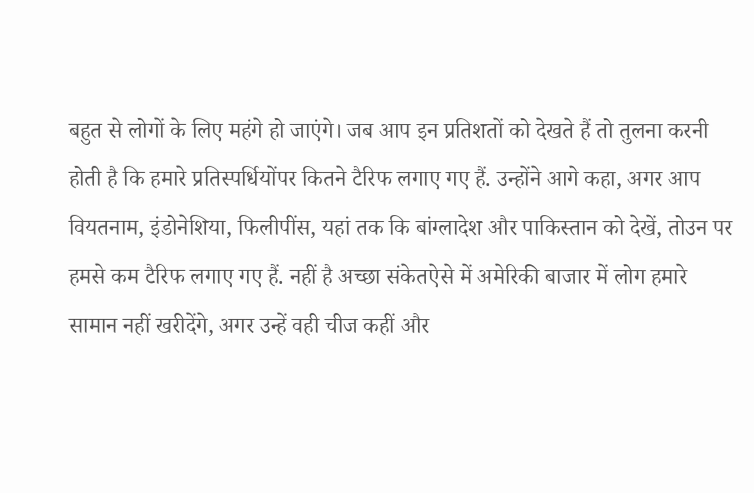बहुत से लोगों के लिए महंगे हो जाएंगे। जब आप इन प्रतिशतों को देखते हैं तो तुलना करनी होती है कि हमारे प्रतिस्पर्धियोंपर कितने टैरिफ लगाए गए हैं. उन्होंने आगे कहा, अगर आप वियतनाम, इंडोनेशिया, फिलीपींस, यहां तक कि बांग्लादेश और पाकिस्तान को देखें, तोउन पर हमसे कम टैरिफ लगाए गए हैं. नहीं है अच्छा संकेतऐसे में अमेरिकी बाजार में लोग हमारे सामान नहीं खरीदेंगे, अगर उन्हें वही चीज कहीं और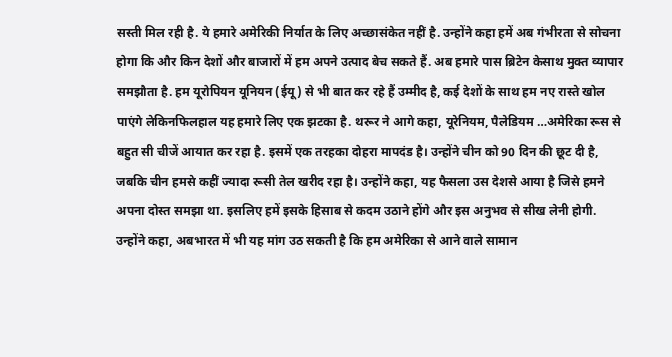सस्ती मिल रही है. ये हमारे अमेरिकी निर्यात के लिए अच्छासंकेत नहीं है. उन्होंने कहा हमें अब गंभीरता से सोचना होगा कि और किन देशों और बाजारों में हम अपने उत्पाद बेच सकते हैं. अब हमारे पास ब्रिटेन केसाथ मुक्त व्यापार समझौता है. हम यूरोपियन यूनियन (ईयू) से भी बात कर रहे हैं उम्मीद है, कई देशों के साथ हम नए रास्ते खोल पाएंगे लेकिनफिलहाल यह हमारे लिए एक झटका है. थरूर ने आगे कहा, यूरेनियम, पैलेडियम …अमेरिका रूस से बहुत सी चीजें आयात कर रहा है. इसमें एक तरहका दोहरा मापदंड है। उन्होंने चीन को 90 दिन की छूट दी है, जबकि चीन हमसे कहीं ज्यादा रूसी तेल खरीद रहा है। उन्होंने कहा, यह फैसला उस देशसे आया है जिसे हमने अपना दोस्त समझा था. इसलिए हमें इसके हिसाब से कदम उठाने होंगे और इस अनुभव से सीख लेनी होगी. उन्होंने कहा, अबभारत में भी यह मांग उठ सकती है कि हम अमेरिका से आने वाले सामान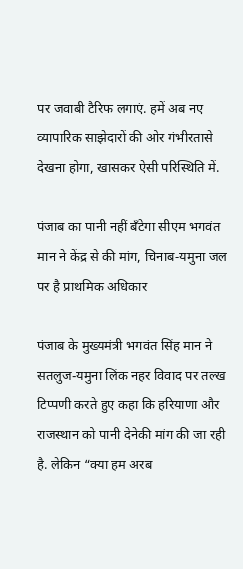पर जवाबी टैरिफ लगाएं. हमें अब नए व्यापारिक साझेदारों की ओर गंभीरतासे देखना होगा, खासकर ऐसी परिस्थिति में.

पंजाब का पानी नहीं बँटेगा सीएम भगवंत मान ने केंद्र से की मांग, चिनाब‑यमुना जल पर है प्राथमिक अधिकार

पंजाब के मुख्यमंत्री भगवंत सिंह मान ने सतलुज-यमुना लिंक नहर विवाद पर तल्ख टिप्पणी करते हुए कहा कि हरियाणा और राजस्थान को पानी देनेकी मांग की जा रही है. लेकिन “क्या हम अरब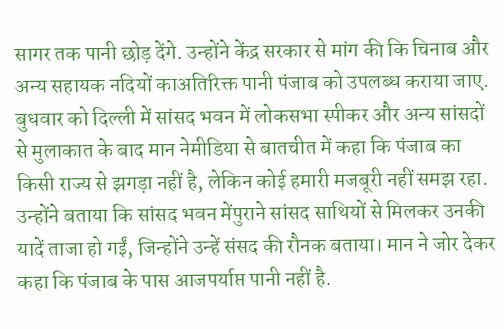सागर तक पानी छोड़ देंगे. उन्होंने केंद्र सरकार से मांग की कि चिनाब और अन्य सहायक नदियों काअतिरिक्त पानी पंजाब को उपलब्ध कराया जाए. बुधवार को दिल्ली में सांसद भवन में लोकसभा स्पीकर और अन्य सांसदों से मुलाकात के बाद मान नेमीडिया से बातचीत में कहा कि पंजाब का किसी राज्य से झगड़ा नहीं है, लेकिन कोई हमारी मजबूरी नहीं समझ रहा. उन्होंने बताया कि सांसद भवन मेंपुराने सांसद साथियों से मिलकर उनकी यादें ताजा हो गईं, जिन्होंने उन्हें संसद की रौनक बताया। मान ने जोर देकर कहा कि पंजाब के पास आजपर्याप्त पानी नहीं है.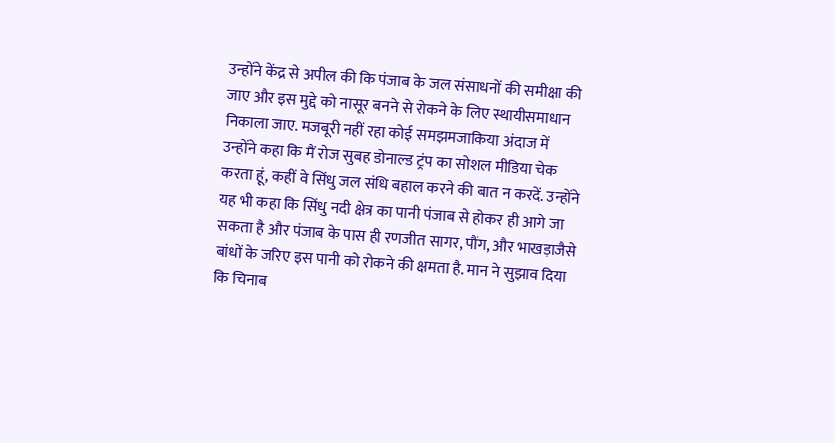उन्होंने केंद्र से अपील की कि पंजाब के जल संसाधनों की समीक्षा की जाए और इस मुद्दे को नासूर बनने से रोकने के लिए स्थायीसमाधान निकाला जाए. मजबूरी नहीं रहा कोई समझमजाकिया अंदाज में उन्होंने कहा कि मैं रोज सुबह डोनाल्ड ट्रंप का सोशल मीडिया चेक करता हूं, कहीं वे सिंधु जल संधि बहाल करने की बात न करदें. उन्होंने यह भी कहा कि सिंधु नदी क्षेत्र का पानी पंजाब से होकर ही आगे जा सकता है और पंजाब के पास ही रणजीत सागर, पौंग, और भाखड़ाजैसे बांधों के जरिए इस पानी को रोकने की क्षमता है. मान ने सुझाव दिया कि चिनाब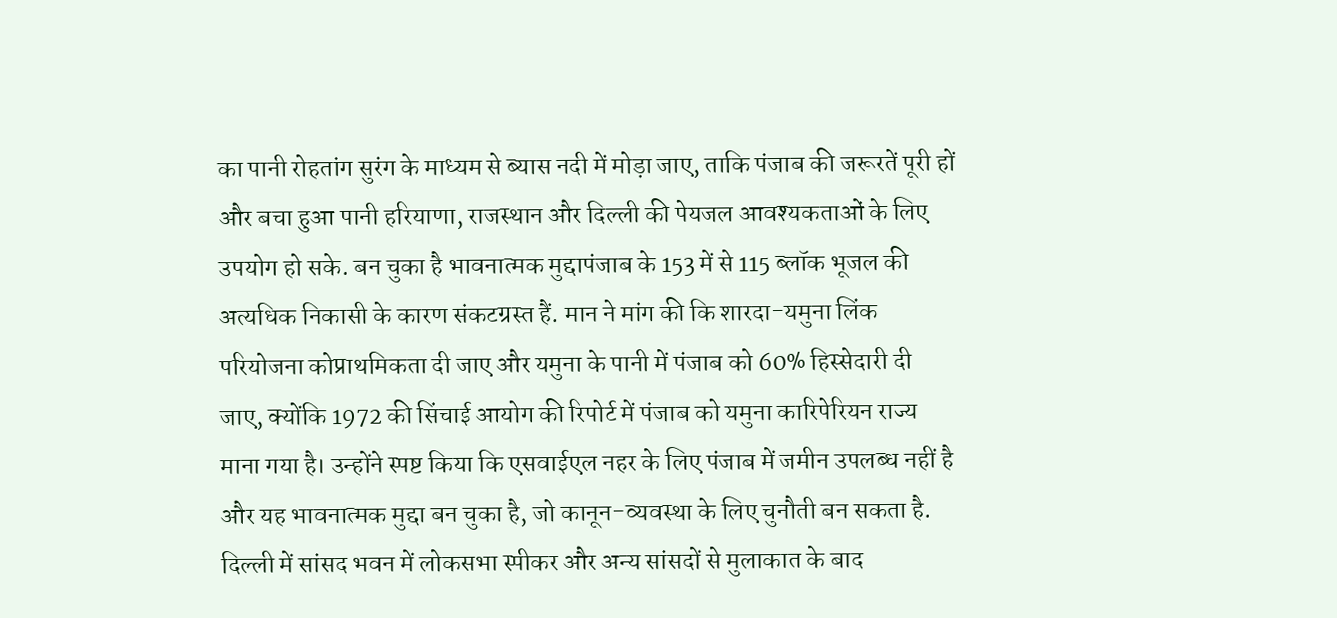का पानी रोहतांग सुरंग के माध्यम से ब्यास नदी में मोड़ा जाए, ताकि पंजाब की जरूरतें पूरी हों और बचा हुआ पानी हरियाणा, राजस्थान और दिल्ली की पेयजल आवश्यकताओं के लिए उपयोग हो सके. बन चुका है भावनात्मक मुद्दापंजाब के 153 में से 115 ब्लॉक भूजल की अत्यधिक निकासी के कारण संकटग्रस्त हैं. मान ने मांग की कि शारदा-यमुना लिंक परियोजना कोप्राथमिकता दी जाए और यमुना के पानी में पंजाब को 60% हिस्सेदारी दी जाए, क्योंकि 1972 की सिंचाई आयोग की रिपोर्ट में पंजाब को यमुना कारिपेरियन राज्य माना गया है। उन्होंने स्पष्ट किया कि एसवाईएल नहर के लिए पंजाब में जमीन उपलब्ध नहीं है और यह भावनात्मक मुद्दा बन चुका है, जो कानून-व्यवस्था के लिए चुनौती बन सकता है. दिल्ली में सांसद भवन में लोकसभा स्पीकर और अन्य सांसदों से मुलाकात के बाद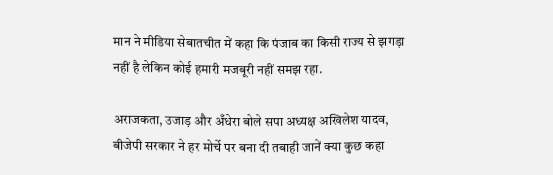मान ने मीडिया सेबातचीत में कहा कि पंजाब का किसी राज्य से झगड़ा नहीं है लेकिन कोई हमारी मजबूरी नहीं समझ रहा.

अराजकता, उजाड़ और अँधेरा बोले सपा अध्यक्ष अखिलेश यादव, बीजेपी सरकार ने हर मोर्चे पर बना दी तबाही जानें क्या कुछ कहा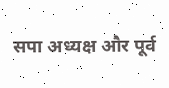सपा अध्यक्ष और पूर्व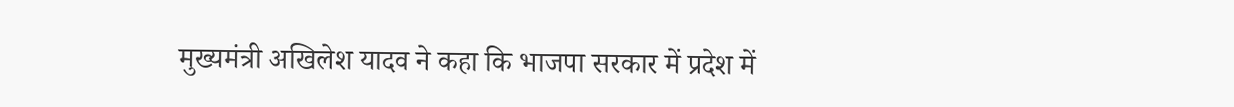मुख्यमंत्री अखिलेश यादव ने कहा कि भाजपा सरकार में प्रदेश में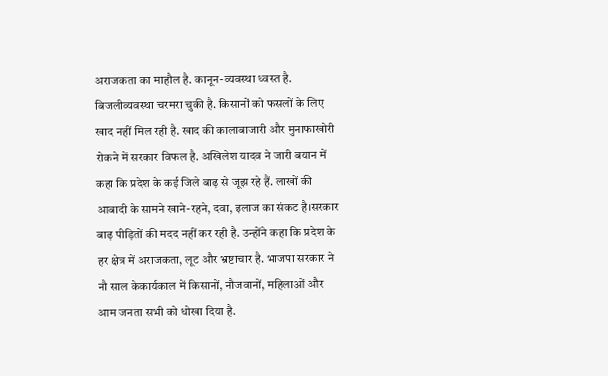अराजकता का माहौल है. कानून-व्यवस्था ध्वस्त है. बिजलीव्यवस्था चरमरा चुकी है. किसानों को फसलों के लिए खाद नहीं मिल रही है. खाद की कालाबाजारी और मुनाफाखोरी रोकने में सरकार विफल है. अखिलेश यादव ने जारी बयान में कहा कि प्रदेश के कई जिले बाढ़ से जूझ रहे हैं. लाखों की आबादी के सामने खाने-रहने, दवा, इलाज का संकट है।सरकार बाढ़ पीड़ितों की मदद नहीं कर रही है. उन्होंने कहा कि प्रदेश के हर क्षेत्र में अराजकता, लूट और भ्रष्टाचार है. भाजपा सरकार ने नौ साल केकार्यकाल में किसानों, नौजवानों, महिलाओं और आम जनता सभी को धोखा दिया है.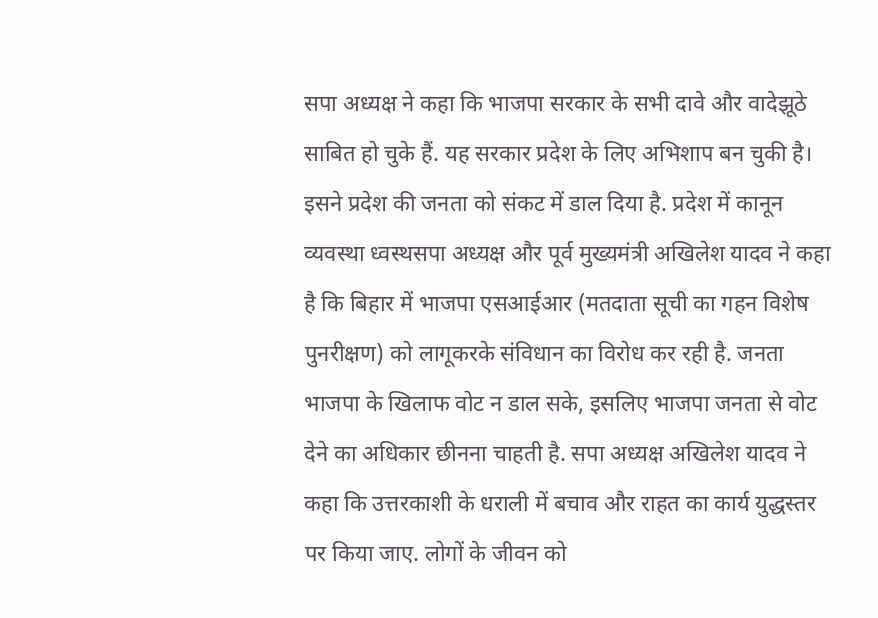सपा अध्यक्ष ने कहा कि भाजपा सरकार के सभी दावे और वादेझूठे साबित हो चुके हैं. यह सरकार प्रदेश के लिए अभिशाप बन चुकी है। इसने प्रदेश की जनता को संकट में डाल दिया है. प्रदेश में कानून व्यवस्था ध्वस्थसपा अध्यक्ष और पूर्व मुख्यमंत्री अखिलेश यादव ने कहा है कि बिहार में भाजपा एसआईआर (मतदाता सूची का गहन विशेष पुनरीक्षण) को लागूकरके संविधान का विरोध कर रही है. जनता भाजपा के खिलाफ वोट न डाल सके, इसलिए भाजपा जनता से वोट देने का अधिकार छीनना चाहती है. सपा अध्यक्ष अखिलेश यादव ने कहा कि उत्तरकाशी के धराली में बचाव और राहत का कार्य युद्धस्तर पर किया जाए. लोगों के जीवन को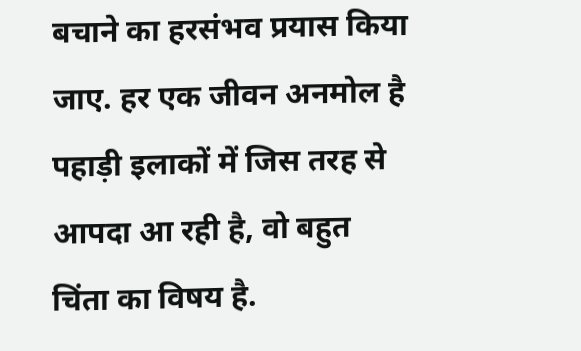बचाने का हरसंभव प्रयास किया जाए. हर एक जीवन अनमोल है पहाड़ी इलाकों में जिस तरह से आपदा आ रही है, वो बहुत चिंता का विषय है.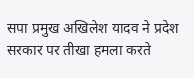सपा प्रमुख अखिलेश यादव ने प्रदेश सरकार पर तीखा हमला करते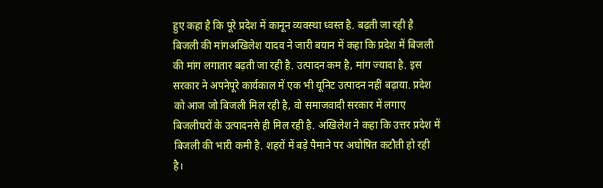हुए कहा है कि पूरे प्रदेश में कानून व्यवस्था ध्वस्त है. बढ़ती जा रही है बिजली की मांगअखिलेश यादव ने जारी बयान में कहा कि प्रदेश में बिजली की मांग लगातार बढ़ती जा रही है. उत्पादन कम है, मांग ज्यादा है. इस सरकार ने अपनेपूरे कार्यकाल में एक भी यूनिट उत्पादन नहीं बढ़ाया. प्रदेश को आज जो बिजली मिल रही है, वो समाजवादी सरकार में लगाए बिजलीघरों के उत्पादनसे ही मिल रही है. अखिलेश ने कहा कि उत्तर प्रदेश में बिजली की भारी कमी है. शहरों में बड़े पैमाने पर अघोषित कटौती हो रही है।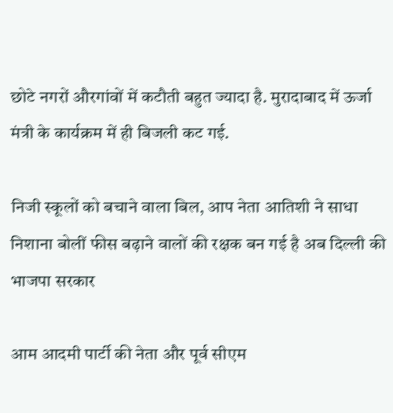छोटे नगरों औरगांवों में कटौती बहुत ज्यादा है. मुरादाबाद में ऊर्जा मंत्री के कार्यक्रम में ही बिजली कट गई.

निजी स्कूलों को बचाने वाला बिल, आप नेता आतिशी ने साधा निशाना बोलीं फीस बढ़ाने वालों की रक्षक बन गई है अब दिल्ली की भाजपा सरकार

आम आदमी पार्टी की नेता और पूर्व सीएम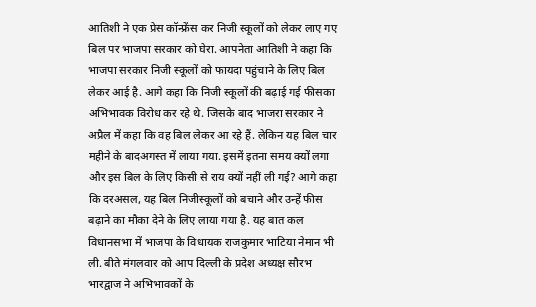आतिशी ने एक प्रेस कॉन्फ्रेंस कर निजी स्कूलों को लेकर लाए गए बिल पर भाजपा सरकार को घेरा. आपनेता आतिशी ने कहा कि भाजपा सरकार निजी स्कूलों को फायदा पहुंचाने के लिए बिल लेकर आई है. आगे कहा कि निजी स्कूलों की बढ़ाई गई फीसका अभिभावक विरोध कर रहे थे. जिसके बाद भाजरा सरकार ने अप्रैल में कहा कि वह बिल लेकर आ रहे हैं. लेकिन यह बिल चार महीने के बादअगस्त में लाया गया. इसमें इतना समय क्यों लगा और इस बिल के लिए किसी से राय क्यों नहीं ली गई? आगे कहा कि दरअसल, यह बिल निजीस्कूलों को बचाने और उन्हें फीस बढ़ाने का मौका देने के लिए लाया गया है. यह बात कल विधानसभा में भाजपा के विधायक राजकुमार भाटिया नेमान भी ली. बीते मंगलवार को आप दिल्ली के प्रदेश अध्यक्ष सौरभ भारद्वाज ने अभिभावकों के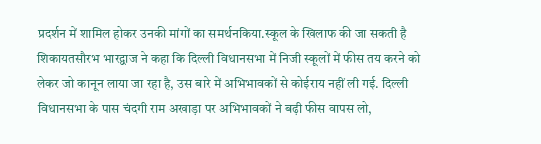प्रदर्शन में शामिल होकर उनकी मांगों का समर्थनकिया.स्कूल के खिलाफ की जा सकती है शिकायतसौरभ भारद्वाज ने कहा कि दिल्ली विधानसभा में निजी स्कूलों में फीस तय करने को लेकर जो कानून लाया जा रहा है, उस बारे में अभिभावकों से कोईराय नहीं ली गई. दिल्ली विधानसभा के पास चंदगी राम अखाड़ा पर अभिभावकों ने बढ़ी फीस वापस लो,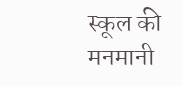स्कूल की मनमानी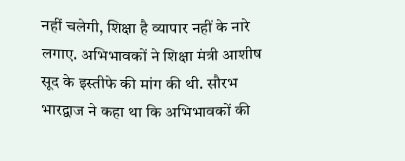नहीं चलेगी, शिक्षा है व्यापार नहीं के नारे लगाए. अभिभावकों ने शिक्षा मंत्री आशीष सूद के इस्तीफे की मांग की थी. सौरभ भारद्वाज ने कहा था कि अभिभावकों की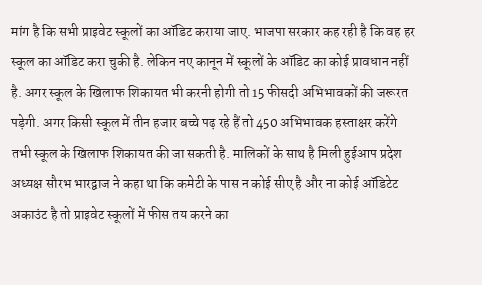मांग है कि सभी प्राइवेट स्कूलों का ऑडिट कराया जाए. भाजपा सरकार कह रही है कि वह हर स्कूल का ऑडिट करा चुकी है. लेकिन नए कानून में स्कूलों के ऑडिट का कोई प्रावधान नहीं है. अगर स्कूल के खिलाफ शिकायत भी करनी होगी तो 15 फीसदी अभिभावकों की जरूरत पड़ेगी. अगर किसी स्कूल में तीन हजार बच्चे पढ़ रहे हैं तो 450 अभिभावक हस्ताक्षर करेंगे तभी स्कूल के खिलाफ शिकायत की जा सकती है. मालिकों के साथ है मिली हुईआप प्रदेश अध्यक्ष सौरभ भारद्वाज ने कहा था कि कमेटी के पास न कोई सीए है और ना कोई ऑडिटेट अकाउंट है तो प्राइवेट स्कूलों में फीस तय करने का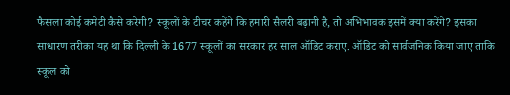फैसला कोई कमेटी कैसे करेगी? स्कूलों के टीचर कहेंगे कि हमारी सैलरी बढ़ानी है, तो अभिभावक इसमें क्या करेंगे? इसका साधारण तरीका यह था कि दिल्ली के 1677 स्कूलों का सरकार हर साल ऑडिट कराए. ऑडिट को सार्वजनिक किया जाए ताकि स्कूल को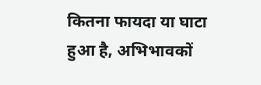कितना फायदा या घाटा हुआ है, अभिभावकों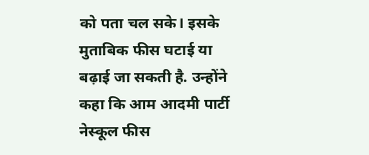को पता चल सके। इसके मुताबिक फीस घटाई या बढ़ाई जा सकती है. उन्होंने कहा कि आम आदमी पार्टी नेस्कूल फीस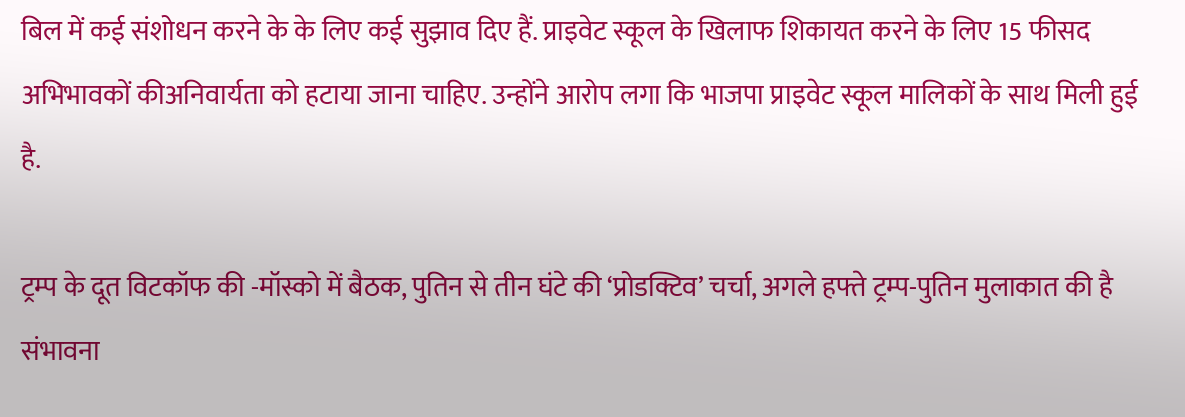बिल में कई संशोधन करने के के लिए कई सुझाव दिए हैं. प्राइवेट स्कूल के खिलाफ शिकायत करने के लिए 15 फीसद अभिभावकों कीअनिवार्यता को हटाया जाना चाहिए. उन्होंने आरोप लगा कि भाजपा प्राइवेट स्कूल मालिकों के साथ मिली हुई है.

ट्रम्प के दूत विटकॉफ की -मॉस्को में बैठक, पुतिन से तीन घंटे की ‘प्रोडक्टिव’ चर्चा, अगले हफ्ते ट्रम्प-पुतिन मुलाकात की है संभावना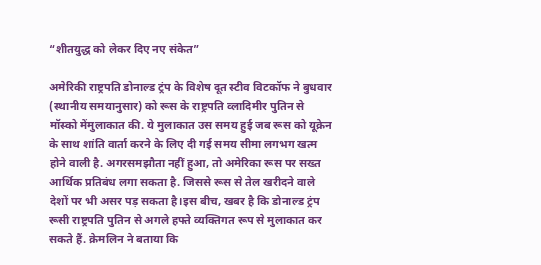“शीतयुद्ध को लेकर दिए नए संकेत”

अमेरिकी राष्ट्रपति डोनाल्ड ट्रंप के विशेष दूत स्टीव विटकॉफ ने बुधवार (स्थानीय समयानुसार) को रूस के राष्ट्रपति व्लादिमीर पुतिन से मॉस्को मेंमुलाकात की. ये मुलाकात उस समय हुई जब रूस को यूक्रेन के साथ शांति वार्ता करने के लिए दी गई समय सीमा लगभग खत्म होने वाली है. अगरसमझौता नहीं हुआ, तो अमेरिका रूस पर सख्त आर्थिक प्रतिबंध लगा सकता है. जिससे रूस से तेल खरीदने वाले देशों पर भी असर पड़ सकता है।इस बीच, खबर है कि डोनाल्ड ट्रंप रूसी राष्ट्रपति पुतिन से अगले हफ्ते व्यक्तिगत रूप से मुलाकात कर सकते हैं. क्रेमलिन ने बताया कि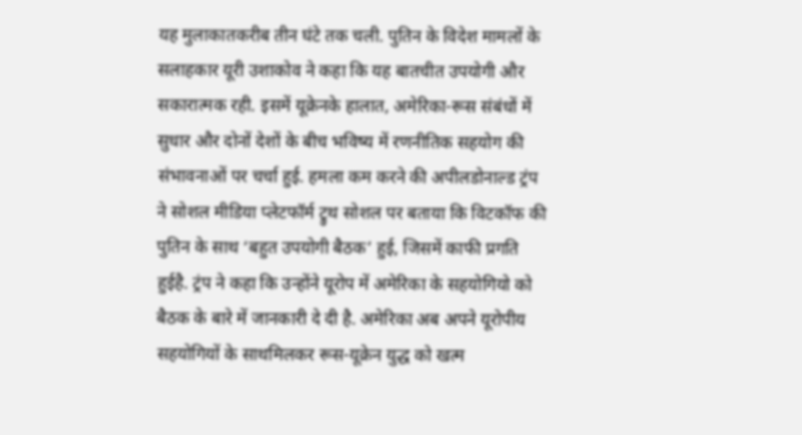यह मुलाकातकरीब तीन घंटे तक चली. पुतिन के विदेश मामलों के सलाहकार यूरी उशाकोव ने कहा कि यह बातचीत उपयोगी और सकारात्मक रही. इसमें यूक्रेनके हालात, अमेरिका-रूस संबंधों में सुधार और दोनों देशों के बीच भविष्य में रणनीतिक सहयोग की संभावनाओं पर चर्चा हुई. हमला कम करने की अपीलडोनाल्ड ट्रंप ने सोशल मीडिया प्लेटफॉर्म ट्रुथ सोशल पर बताया कि विटकॉफ की पुतिन के साथ ‘बहुत उपयोगी बैठक’ हुई, जिसमें काफी प्रगति हुईहै. ट्रंप ने कहा कि उन्होंने यूरोप में अमेरिका के सहयोगियो को बैठक के बारे में जानकारी दे दी है. अमेरिका अब अपने यूरोपीय सहयोगियों के साथमिलकर रूस-यूक्रेन युद्ध को खत्म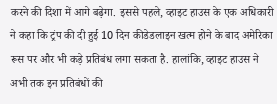करने की दिशा में आगे बढ़ेगा. इससे पहले, व्हाइट हाउस के एक अधिकारी ने कहा कि ट्रंप की दी हुई 10 दिन कीडेडलाइन खत्म होने के बाद अमेरिका रूस पर और भी कड़े प्रतिबंध लगा सकता है. हालांकि, व्हाइट हाउस ने अभी तक इन प्रतिबंधों की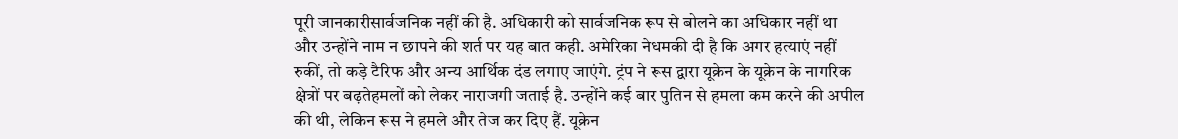पूरी जानकारीसार्वजनिक नहीं की है. अधिकारी को सार्वजनिक रूप से बोलने का अधिकार नहीं था और उन्होंने नाम न छापने की शर्त पर यह बात कही. अमेरिका नेधमकी दी है कि अगर हत्याएं नहीं रुकीं, तो कड़े टैरिफ और अन्य आर्थिक दंड लगाए जाएंगे. ट्रंप ने रूस द्वारा यूक्रेन के यूक्रेन के नागरिक क्षेत्रों पर बढ़तेहमलों को लेकर नाराजगी जताई है. उन्होंने कई बार पुतिन से हमला कम करने की अपील की थी, लेकिन रूस ने हमले और तेज कर दिए हैं. यूक्रेन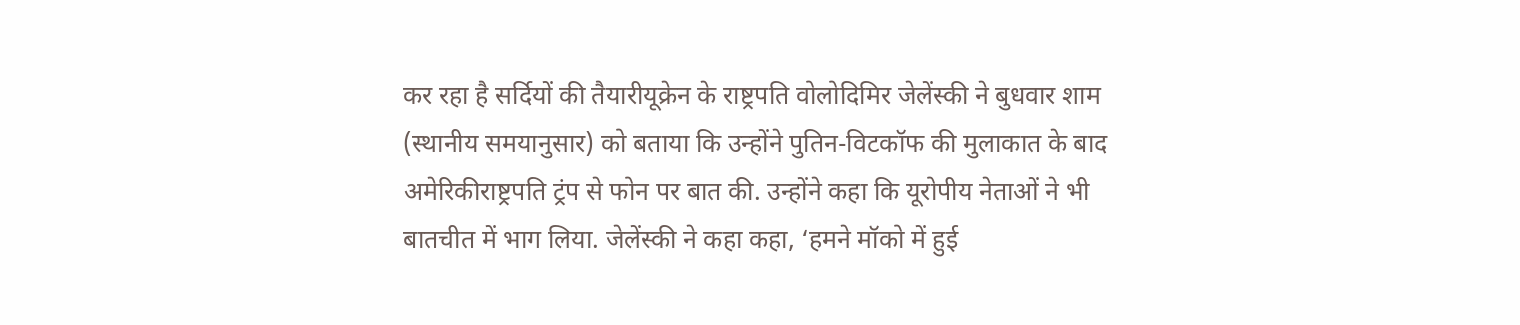कर रहा है सर्दियों की तैयारीयूक्रेन के राष्ट्रपति वोलोदिमिर जेलेंस्की ने बुधवार शाम (स्थानीय समयानुसार) को बताया कि उन्होंने पुतिन-विटकॉफ की मुलाकात के बाद अमेरिकीराष्ट्रपति ट्रंप से फोन पर बात की. उन्होंने कहा कि यूरोपीय नेताओं ने भी बातचीत में भाग लिया. जेलेंस्की ने कहा कहा, ‘हमने मॉको में हुई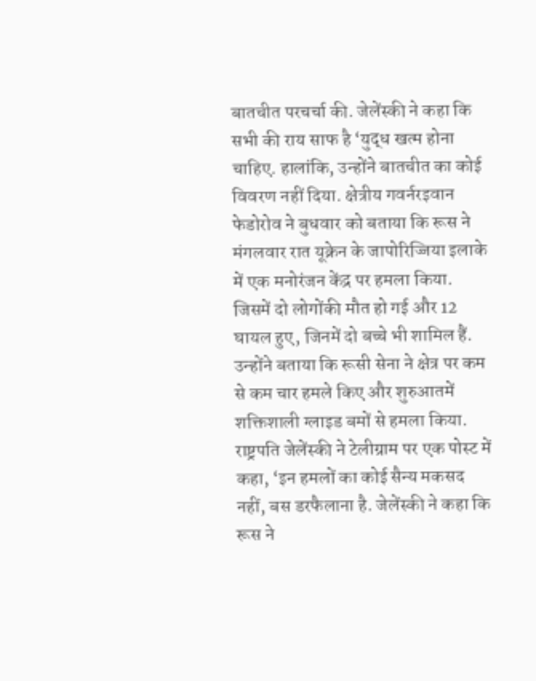बातचीत परचर्चा की. जेलेंस्की ने कहा कि सभी की राय साफ है ‘युद्ध खत्म होना चाहिए. हालांकि, उन्होंने बातचीत का कोई विवरण नहीं दिया. क्षेत्रीय गवर्नरइवान फेडोरोव ने बुधवार को बताया कि रूस ने मंगलवार रात यूक्रेन के जापोरिज्जिया इलाके में एक मनोरंजन केंद्र पर हमला किया. जिसमें दो लोगोंकी मौत हो गई और 12 घायल हुए, जिनमें दो बच्चे भी शामिल हैं. उन्होंने बताया कि रूसी सेना ने क्षेत्र पर कम से कम चार हमले किए और शुरुआतमें शक्तिशाली ग्लाइड बमों से हमला किया. राष्ट्रपति जेलेंस्की ने टेलीग्राम पर एक पोस्ट में कहा, ‘इन हमलों का कोई सैन्य मकसद नहीं, बस डरफैलाना है. जेलेंस्की ने कहा कि रूस ने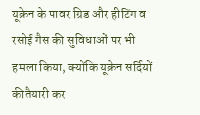यूक्रेन के पावर ग्रिड और हीटिंग व रसोई गैस की सुविधाओं पर भी हमला किया, क्योंकि यूक्रेन सर्दियों कीतैयारी कर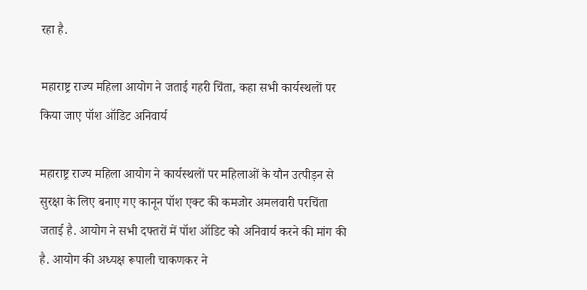रहा है.

महाराष्ट्र राज्य महिला आयोग ने जताई गहरी चिंता, कहा सभी कार्यस्थलों पर किया जाए पॉश ऑडिट अनिवार्य

महाराष्ट्र राज्य महिला आयोग ने कार्यस्थलों पर महिलाओं के यौन उत्पीड़न से सुरक्षा के लिए बनाए गए कानून पॉश एक्ट की कमजोर अमलवारी परचिंता जताई है. आयोग ने सभी दफ्तरों में पॉश ऑडिट को अनिवार्य करने की मांग की है. आयोग की अध्यक्ष रूपाली चाकणकर ने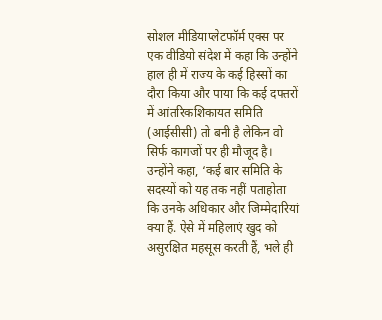सोशल मीडियाप्लेटफॉर्म एक्स पर एक वीडियो संदेश में कहा कि उन्होंने हाल ही में राज्य के कई हिस्सों का दौरा किया और पाया कि कई दफ्तरों में आंतरिकशिकायत समिति (आईसीसी) तो बनी है लेकिन वो सिर्फ कागजों पर ही मौजूद है। उन्होंने कहा, ‘कई बार समिति के सदस्यों को यह तक नहीं पताहोता कि उनके अधिकार और जिम्मेदारियां क्या हैं. ऐसे में महिलाएं खुद को असुरक्षित महसूस करती हैं, भले ही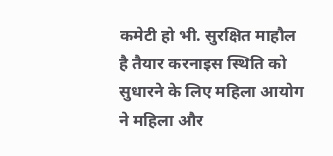कमेटी हो भी. सुरक्षित माहौल है तैयार करनाइस स्थिति को सुधारने के लिए महिला आयोग ने महिला और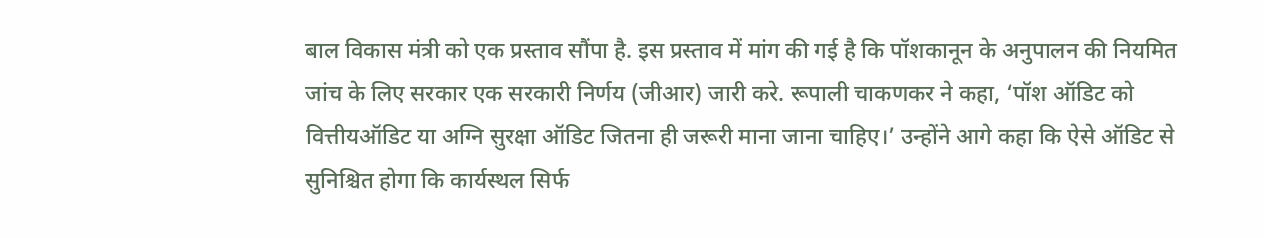बाल विकास मंत्री को एक प्रस्ताव सौंपा है. इस प्रस्ताव में मांग की गई है कि पॉशकानून के अनुपालन की नियमित जांच के लिए सरकार एक सरकारी निर्णय (जीआर) जारी करे. रूपाली चाकणकर ने कहा, ‘पॉश ऑडिट को वित्तीयऑडिट या अग्नि सुरक्षा ऑडिट जितना ही जरूरी माना जाना चाहिए।’ उन्होंने आगे कहा कि ऐसे ऑडिट से सुनिश्चित होगा कि कार्यस्थल सिर्फ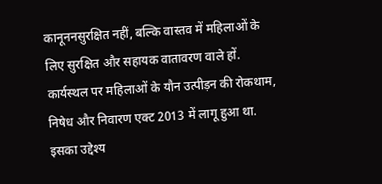कानूननसुरक्षित नहीं, बल्कि वास्तव में महिलाओं के लिए सुरक्षित और सहायक वातावरण वाले हों. कार्यस्थल पर महिलाओं के यौन उत्पीड़न की रोकथाम, निषेध और निवारण एक्ट 2013 में लागू हुआ था. इसका उद्देश्य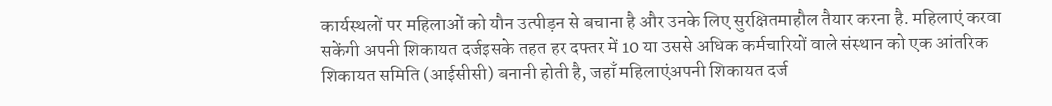कार्यस्थलों पर महिलाओं को यौन उत्पीड़न से बचाना है और उनके लिए सुरक्षितमाहौल तैयार करना है. महिलाएं करवा सकेंगी अपनी शिकायत दर्जइसके तहत हर दफ्तर में 10 या उससे अधिक कर्मचारियों वाले संस्थान को एक आंतरिक शिकायत समिति (आईसीसी) बनानी होती है, जहाँ महिलाएंअपनी शिकायत दर्ज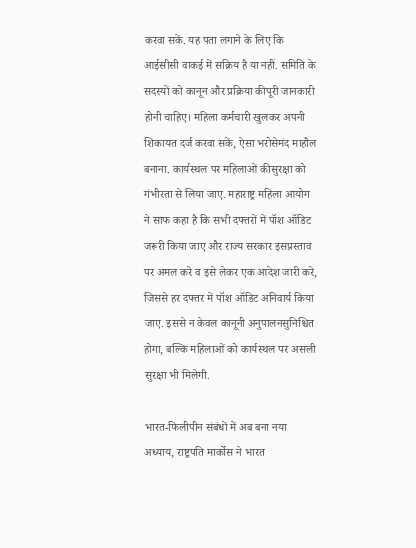करवा सकें. यह पता लगाने के लिए कि आईसीसी वाकई में सक्रिय है या नहीं. समिति के सदस्यों को कानून और प्रक्रिया कीपूरी जानकारी होनी चाहिए। महिला कर्मचारी खुलकर अपनी शिकायत दर्ज करवा सकें, ऐसा भरोसेमंद माहौल बनाना. कार्यस्थल पर महिलाओं कीसुरक्षा को गंभीरता से लिया जाए. महाराष्ट्र महिला आयोग ने साफ कहा है कि सभी दफ्तरों में पॉश ऑडिट जरूरी किया जाए और राज्य सरकार इसप्रस्ताव पर अमल करे व इसे लेकर एक आदेश जारी करे, जिससे हर दफ्तर में पॉश ऑडिट अनिवार्य किया जाए. इससे न केवल कानूनी अनुपालनसुनिश्चित होगा, बल्कि महिलाओं को कार्यस्थल पर असली सुरक्षा भी मिलेगी.

भारत-फिलीपीन संबंधों में अब बना नया अध्याय, राष्ट्रपति मार्कोस ने भारत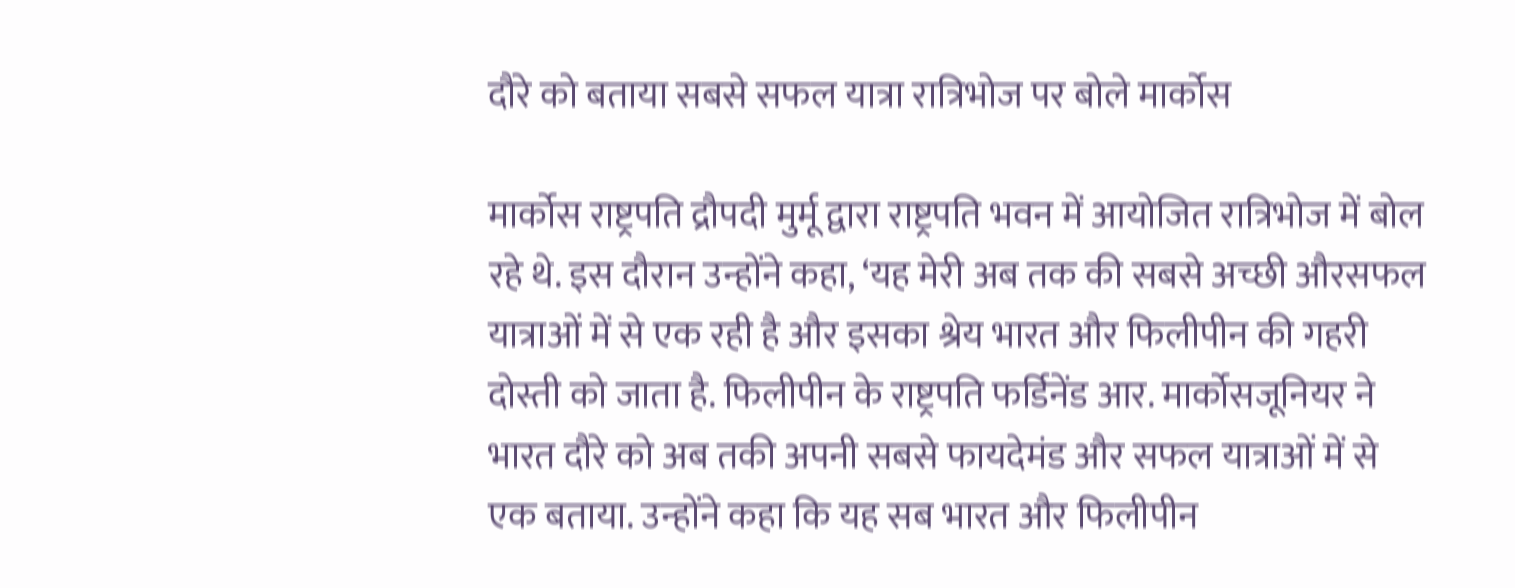दौरे को बताया सबसे सफल यात्रा रात्रिभोज पर बोले मार्कोस

मार्कोस राष्ट्रपति द्रौपदी मुर्मू द्वारा राष्ट्रपति भवन में आयोजित रात्रिभोज में बोल रहे थे. इस दौरान उन्होंने कहा, ‘यह मेरी अब तक की सबसे अच्छी औरसफल यात्राओं में से एक रही है और इसका श्रेय भारत और फिलीपीन की गहरी दोस्ती को जाता है. फिलीपीन के राष्ट्रपति फर्डिनेंड आर. मार्कोसजूनियर ने भारत दौरे को अब तकी अपनी सबसे फायदेमंड और सफल यात्राओं में से एक बताया. उन्होंने कहा कि यह सब भारत और फिलीपीन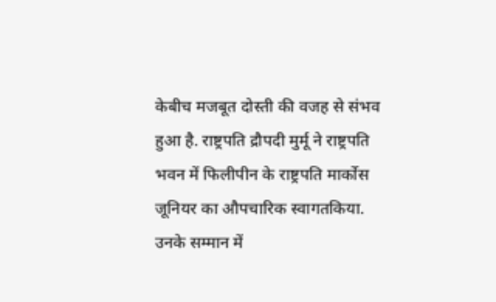केबीच मजबूत दोस्ती की वजह से संभव हुआ है. राष्ट्रपति द्रौपदी मुर्मू ने राष्ट्रपति भवन में फिलीपीन के राष्ट्रपति मार्कोस जूनियर का औपचारिक स्वागतकिया. उनके सम्मान में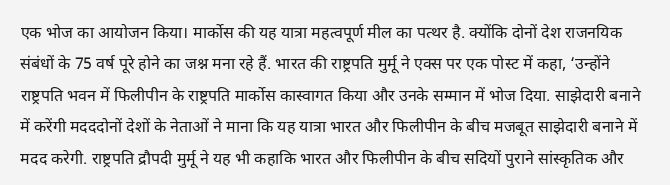एक भोज का आयोजन किया। मार्कोस की यह यात्रा महत्वपूर्ण मील का पत्थर है. क्योंकि दोनों देश राजनयिक संबंधों के 75 वर्ष पूरे होने का जश्न मना रहे हैं. भारत की राष्ट्रपति मुर्मू ने एक्स पर एक पोस्ट में कहा, ‘उन्होंने राष्ट्रपति भवन में फिलीपीन के राष्ट्रपति मार्कोस कास्वागत किया और उनके सम्मान में भोज दिया. साझेदारी बनाने में करेंगी मदददोनों देशों के नेताओं ने माना कि यह यात्रा भारत और फिलीपीन के बीच मजबूत साझेदारी बनाने में मदद करेगी. राष्ट्रपति द्रौपदी मुर्मू ने यह भी कहाकि भारत और फिलीपीन के बीच सदियों पुराने सांस्कृतिक और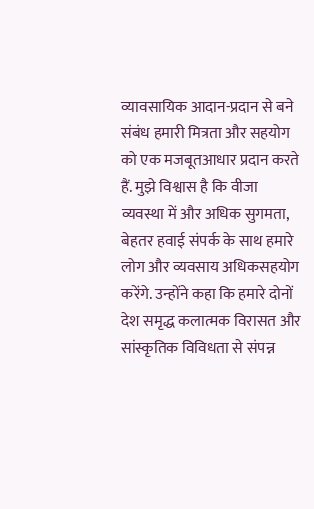व्यावसायिक आदान-प्रदान से बने संबंध हमारी मित्रता और सहयोग को एक मजबूतआधार प्रदान करते हैं. मुझे विश्वास है कि वीजा व्यवस्था में और अधिक सुगमता, बेहतर हवाई संपर्क के साथ हमारे लोग और व्यवसाय अधिकसहयोग करेंगे. उन्होंने कहा कि हमारे दोनों देश समृद्ध कलात्मक विरासत और सांस्कृतिक विविधता से संपन्न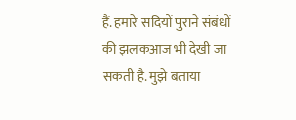हैं. हमारे सदियों पुराने संबंधों की झलकआज भी देखी जा सकती है. मुझे बताया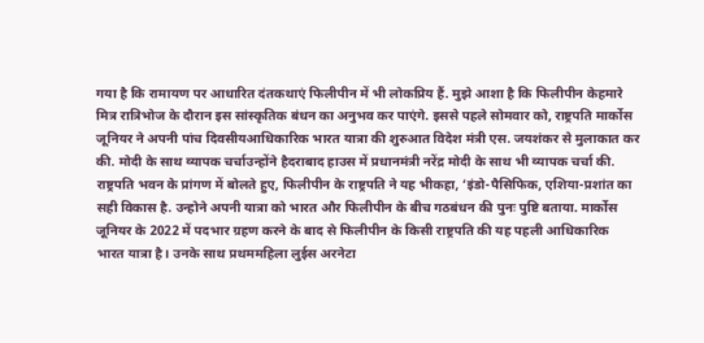गया है कि रामायण पर आधारित दंतकथाएं फिलीपीन में भी लोकप्रिय हैं. मुझे आशा है कि फिलीपीन केहमारे मित्र रात्रिभोज के दौरान इस सांस्कृतिक बंधन का अनुभव कर पाएंगे. इससे पहले सोमवार को, राष्ट्रपति मार्कोस जूनियर ने अपनी पांच दिवसीयआधिकारिक भारत यात्रा की शुरुआत विदेश मंत्री एस. जयशंकर से मुलाकात कर की. मोदी के साथ व्यापक चर्चाउन्होंने हैदराबाद हाउस में प्रधानमंत्री नरेंद्र मोदी के साथ भी व्यापक चर्चा की. राष्ट्रपति भवन के प्रांगण में बोलते हुए, फिलीपीन के राष्ट्रपति ने यह भीकहा, ‘इंडो-पैसिफिक, एशिया-प्रशांत का सही विकास है. उन्होने अपनी यात्रा को भारत और फिलीपीन के बीच गठबंधन की पुनः पुष्टि बताया. मार्कोस जूनियर के 2022 में पदभार ग्रहण करने के बाद से फिलीपीन के किसी राष्ट्रपति की यह पहली आधिकारिक भारत यात्रा है। उनके साथ प्रथममहिला लुईस अरनेटा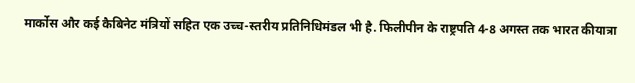मार्कोस और कई कैबिनेट मंत्रियों सहित एक उच्च-स्तरीय प्रतिनिधिमंडल भी है. फिलीपीन के राष्ट्रपति 4-8 अगस्त तक भारत कीयात्रा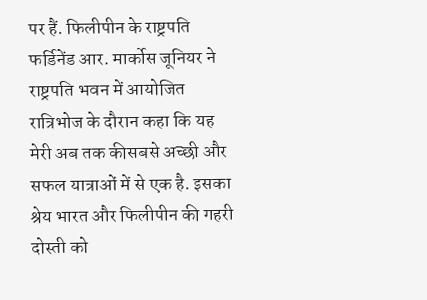पर हैं. फिलीपीन के राष्ट्रपति फर्डिनेंड आर. मार्कोस जूनियर ने राष्ट्रपति भवन में आयोजित रात्रिभोज के दौरान कहा कि यह मेरी अब तक कीसबसे अच्छी और सफल यात्राओं में से एक है. इसका श्रेय भारत और फिलीपीन की गहरी दोस्ती को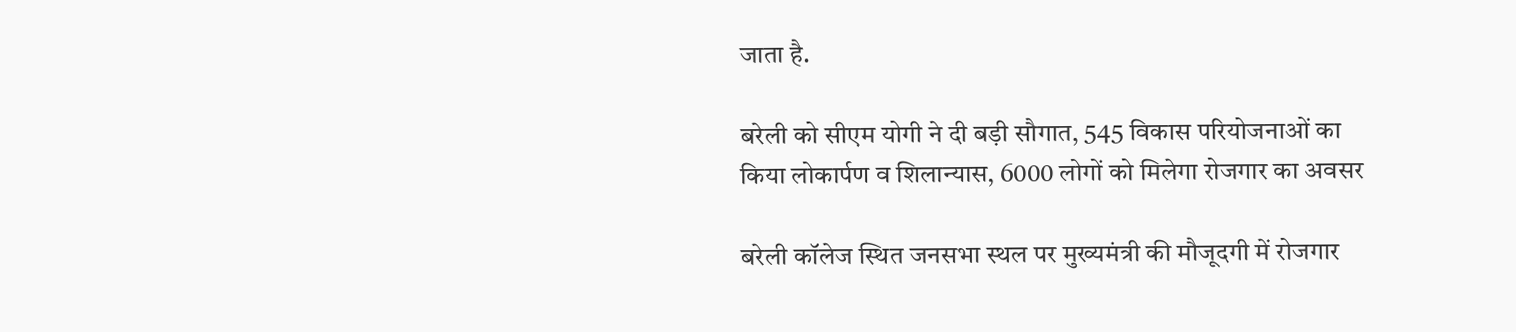जाता है.

बरेली को सीएम योगी ने दी बड़ी सौगात, 545 विकास परियोजनाओं का किया लोकार्पण व शिलान्यास, 6000 लोगों को मिलेगा रोजगार का अवसर

बरेली कॉलेज स्थित जनसभा स्थल पर मुख्यमंत्री की मौजूदगी में रोजगार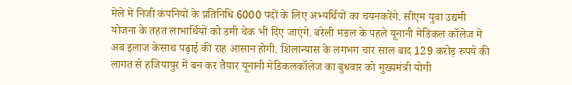मेले में निजी कंपनियों के प्रतिनिधि 6000 पदों के लिए अभ्यर्थियों का चयनकरेंगे. सीएम युवा उद्यमी योजना के तहत लाभार्थियों को डमी चेक भी दिए जाएंगे. बरेली मंडल के पहले यूनानी मेडिकल कॉलेज में अब इलाज केसाथ पढ़ाई की राह आसान होगी. शिलान्यास के लगभग चार साल बाद 129 करोड़ रुपये की लागत से हजियापुर में बन कर तैयार यूनानी मेडिकलकॉलेज का बुधवार को मुख्यमंत्री योगी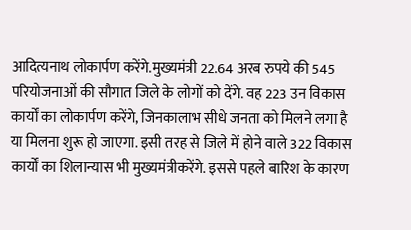आदित्यनाथ लोकार्पण करेंगे.मुख्यमंत्री 22.64 अरब रुपये की 545 परियोजनाओं की सौगात जिले के लोगों को देंगे. वह 223 उन विकास कार्यों का लोकार्पण करेंगे, जिनकालाभ सीधे जनता को मिलने लगा है या मिलना शुरू हो जाएगा. इसी तरह से जिले में होने वाले 322 विकास कार्यों का शिलान्यास भी मुख्यमंत्रीकरेंगे. इससे पहले बारिश के कारण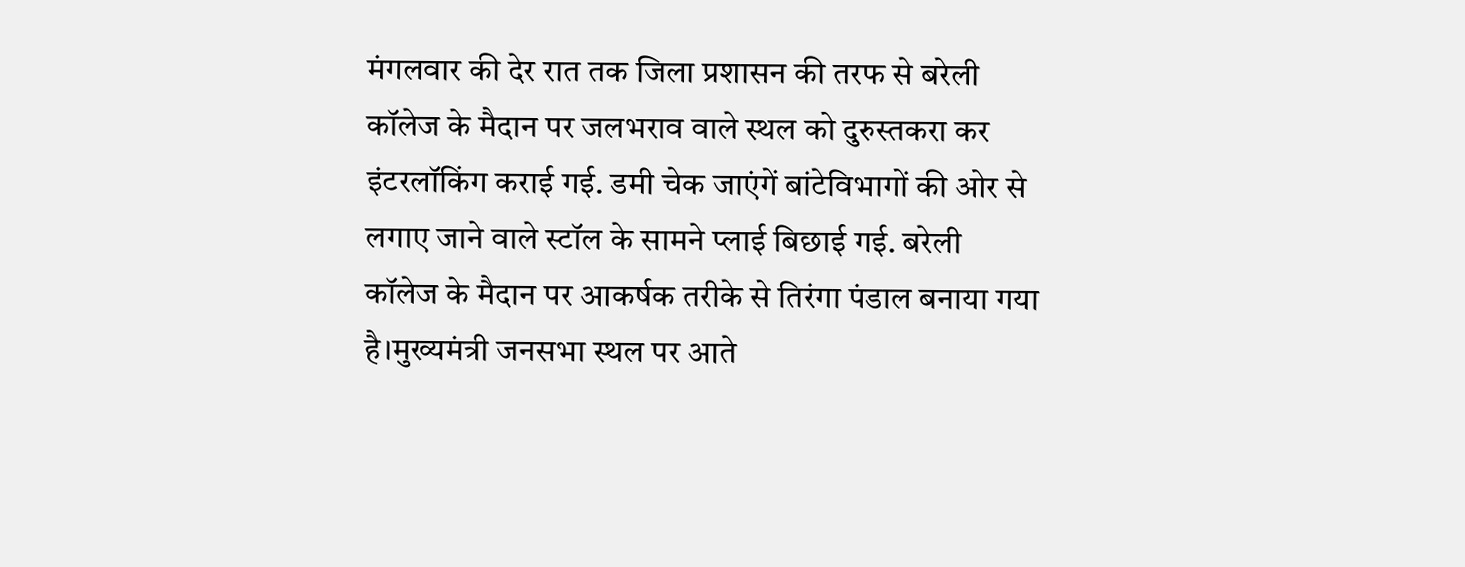मंगलवार की देर रात तक जिला प्रशासन की तरफ से बरेली कॉलेज के मैदान पर जलभराव वाले स्थल को दुरुस्तकरा कर इंटरलॉकिंग कराई गई. डमी चेक जाएंगें बांटेविभागों की ओर से लगाए जाने वाले स्टॉल के सामने प्लाई बिछाई गई. बरेली कॉलेज के मैदान पर आकर्षक तरीके से तिरंगा पंडाल बनाया गया है।मुख्यमंत्री जनसभा स्थल पर आते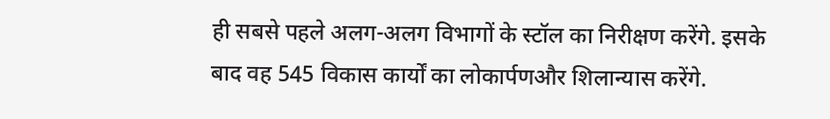ही सबसे पहले अलग-अलग विभागों के स्टॉल का निरीक्षण करेंगे. इसके बाद वह 545 विकास कार्यों का लोकार्पणऔर शिलान्यास करेंगे.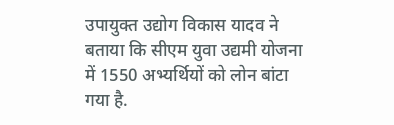उपायुक्त उद्योग विकास यादव ने बताया कि सीएम युवा उद्यमी योजना में 1550 अभ्यर्थियों को लोन बांटा गया है.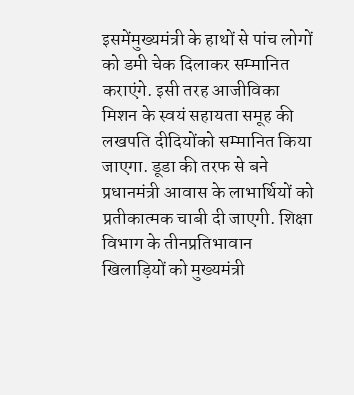इसमेंमुख्यमंत्री के हाथों से पांच लोगों को डमी चेक दिलाकर सम्मानित कराएंगे. इसी तरह आजीविका मिशन के स्वयं सहायता समूह की लखपति दीदियोंको सम्मानित किया जाएगा. डूडा की तरफ से बने प्रधानमंत्री आवास के लाभार्थियों को प्रतीकात्मक चाबी दी जाएगी. शिक्षा विभाग के तीनप्रतिभावान खिलाड़ियों को मुख्यमंत्री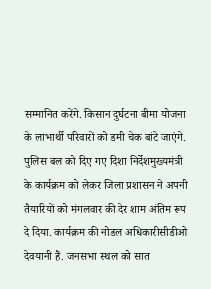सम्मानित करेंगे. किसान दुर्घटना बीमा योजना के लाभार्थी परिवारों को डमी चेक बांटे जाएंगे. पुलिस बल को दिए गए दिशा निर्देशमुख्यमंत्री के कार्यक्रम को लेकर जिला प्रशासन ने अपनी तैयारियों को मंगलवार की देर शाम अंतिम रूप दे दिया. कार्यक्रम की नोडल अधिकारीसीडीओ देवयानी हैं. जनसभा स्थल को सात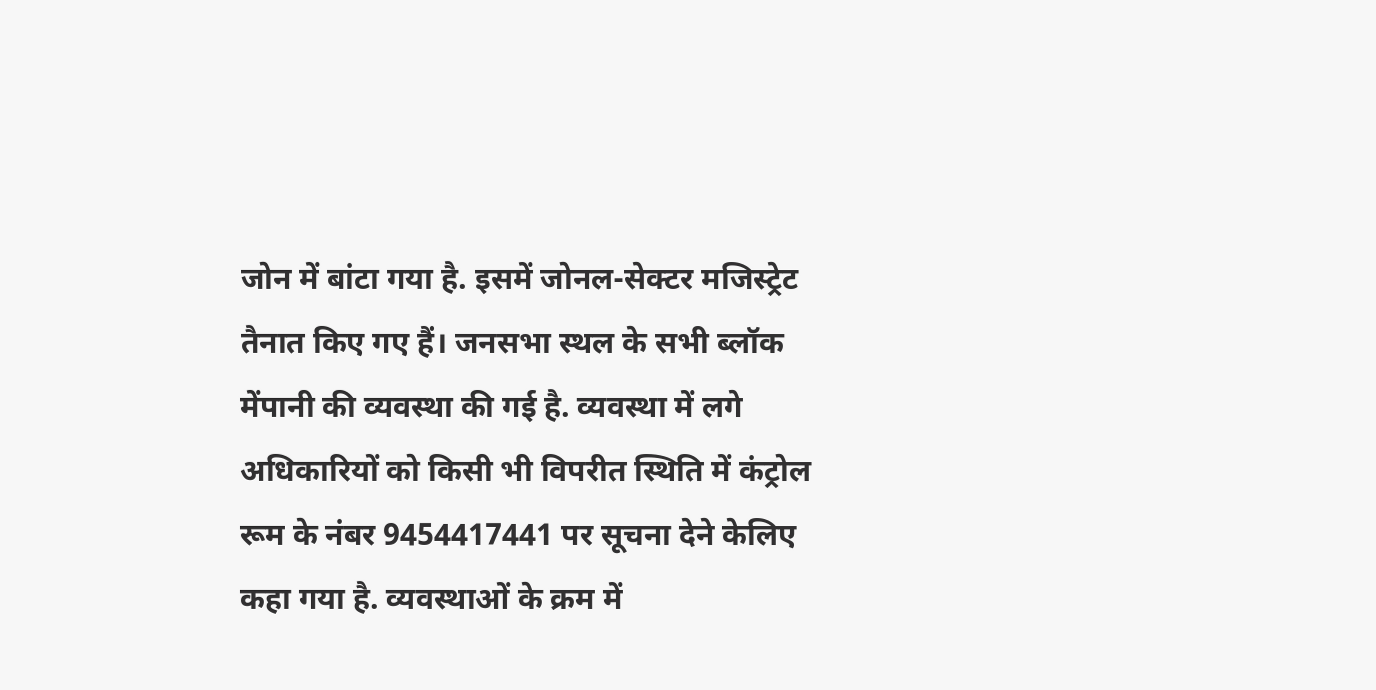जोन में बांटा गया है. इसमें जोनल-सेक्टर मजिस्ट्रेट तैनात किए गए हैं। जनसभा स्थल के सभी ब्लॉक मेंपानी की व्यवस्था की गई है. व्यवस्था में लगे अधिकारियों को किसी भी विपरीत स्थिति में कंट्रोल रूम के नंबर 9454417441 पर सूचना देने केलिए कहा गया है. व्यवस्थाओं के क्रम में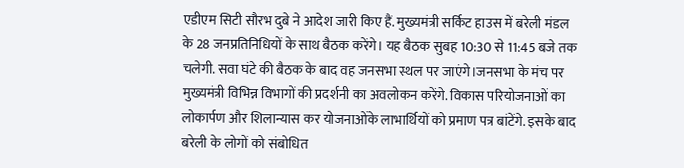एडीएम सिटी सौरभ दुबे ने आदेश जारी किए हैं. मुख्यमंत्री सर्किट हाउस में बरेली मंडल के 28 जनप्रतिनिधियों के साथ बैठक करेंगे। यह बैठक सुबह 10:30 से 11:45 बजे तक चलेगी. सवा घंटे की बैठक के बाद वह जनसभा स्थल पर जाएंगे।जनसभा के मंच पर मुख्यमंत्री विभिन्न विभागों की प्रदर्शनी का अवलोकन करेंगे. विकास परियोजनाओं का लोकार्पण और शिलान्यास कर योजनाओंके लाभार्थियों को प्रमाण पत्र बांटेंगे. इसके बाद बरेली के लोगों को संबोधित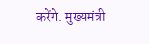करेंगे. मुख्यमंत्री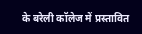के बरेली कॉलेज में प्रस्तावित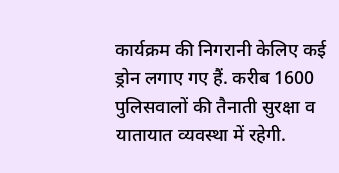कार्यक्रम की निगरानी केलिए कई ड्रोन लगाए गए हैं. करीब 1600 पुलिसवालों की तैनाती सुरक्षा व यातायात व्यवस्था में रहेगी.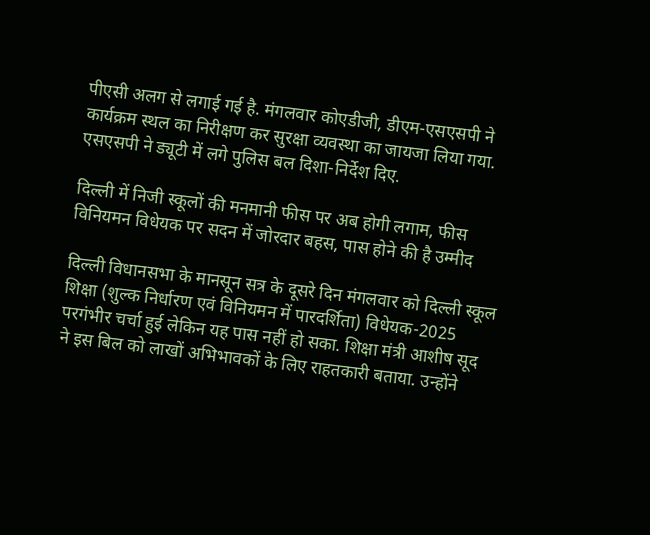पीएसी अलग से लगाई गई है. मंगलवार कोएडीजी, डीएम-एसएसपी ने कार्यक्रम स्थल का निरीक्षण कर सुरक्षा व्यवस्था का जायजा लिया गया. एसएसपी ने ड्यूटी में लगे पुलिस बल दिशा-निर्देश दिए.

दिल्ली में निजी स्कूलों की मनमानी फीस पर अब होगी लगाम, फीस विनियमन विधेयक पर सदन में जोरदार बहस, पास होने की है उम्मीद

दिल्ली विधानसभा के मानसून सत्र के दूसरे दिन मंगलवार को दिल्ली स्कूल शिक्षा (शुल्क निर्धारण एवं विनियमन में पारदर्शिता) विधेयक-2025 परगंभीर चर्चा हुई लेकिन यह पास नहीं हो सका. शिक्षा मंत्री आशीष सूद ने इस बिल को लाखों अभिभावकों के लिए राहतकारी बताया. उन्होंने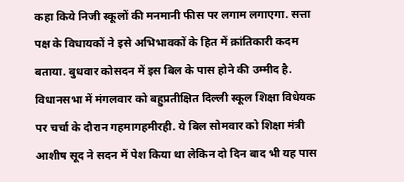कहा किये निजी स्कूलों की मनमानी फीस पर लगाम लगाएगा. सत्ता पक्ष के विधायकों ने इसे अभिभावकों के हित में क्रांतिकारी कदम बताया. बुधवार कोसदन में इस बिल के पास होने की उम्मीद है. विधानसभा में मंगलवार को बहुप्रतीक्षित दिल्ली स्कूल शिक्षा विधेयक पर चर्चा के दौरान गहमागहमीरही. ये बिल सोमवार को शिक्षा मंत्री आशीष सूद ने सदन में पेश किया था लेकिन दो दिन बाद भी यह पास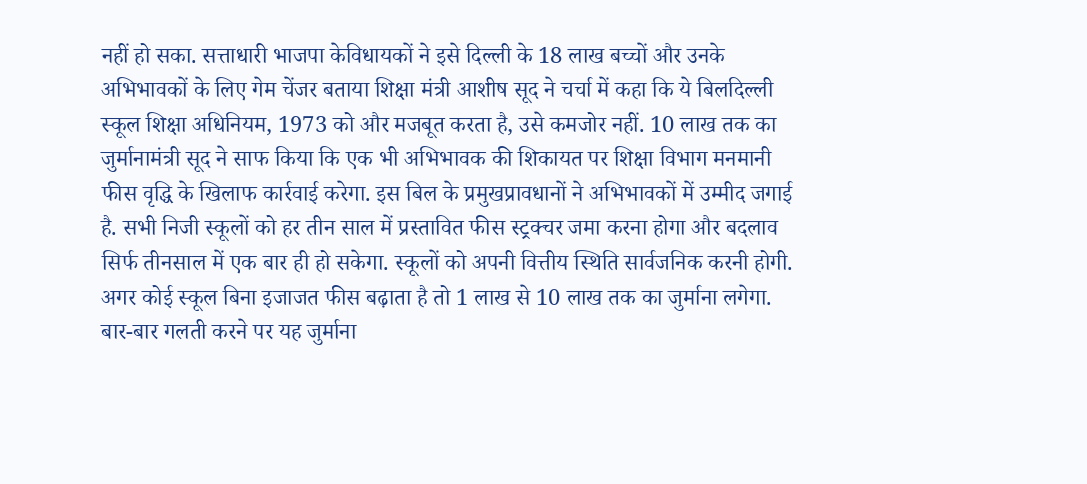नहीं हो सका. सत्ताधारी भाजपा केविधायकों ने इसे दिल्ली के 18 लाख बच्चों और उनके अभिभावकों के लिए गेम चेंजर बताया शिक्षा मंत्री आशीष सूद ने चर्चा में कहा कि ये बिलदिल्ली स्कूल शिक्षा अधिनियम, 1973 को और मजबूत करता है, उसे कमजोर नहीं. 10 लाख तक का जुर्मानामंत्री सूद ने साफ किया कि एक भी अभिभावक की शिकायत पर शिक्षा विभाग मनमानी फीस वृद्धि के खिलाफ कार्रवाई करेगा. इस बिल के प्रमुखप्रावधानों ने अभिभावकों में उम्मीद जगाई है. सभी निजी स्कूलों को हर तीन साल में प्रस्तावित फीस स्ट्रक्चर जमा करना होगा और बदलाव सिर्फ तीनसाल में एक बार ही हो सकेगा. स्कूलों को अपनी वित्तीय स्थिति सार्वजनिक करनी होगी. अगर कोई स्कूल बिना इजाजत फीस बढ़ाता है तो 1 लाख से 10 लाख तक का जुर्माना लगेगा. बार-बार गलती करने पर यह जुर्माना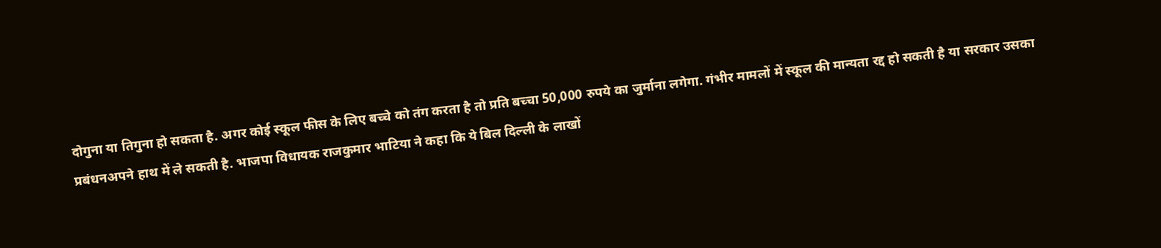दोगुना या तिगुना हो सकता है. अगर कोई स्कूल फीस के लिए बच्चे को तंग करता है तो प्रति बच्चा 50,000 रुपये का जुर्माना लगेगा. गंभीर मामलों में स्कूल की मान्यता रद्द हो सकती है या सरकार उसका प्रबंधनअपने हाथ में ले सकती है. भाजपा विधायक राजकुमार भाटिया ने कहा कि ये बिल दिल्ली के लाखों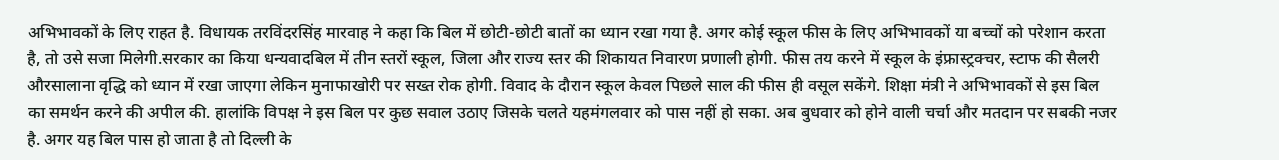अभिभावकों के लिए राहत है. विधायक तरविंदरसिंह मारवाह ने कहा कि बिल में छोटी-छोटी बातों का ध्यान रखा गया है. अगर कोई स्कूल फीस के लिए अभिभावकों या बच्चों को परेशान करता है, तो उसे सजा मिलेगी.सरकार का किया धन्यवादबिल में तीन स्तरों स्कूल, जिला और राज्य स्तर की शिकायत निवारण प्रणाली होगी. फीस तय करने में स्कूल के इंफ्रास्ट्रक्चर, स्टाफ की सैलरी औरसालाना वृद्धि को ध्यान में रखा जाएगा लेकिन मुनाफाखोरी पर सख्त रोक होगी. विवाद के दौरान स्कूल केवल पिछले साल की फीस ही वसूल सकेंगे. शिक्षा मंत्री ने अभिभावकों से इस बिल का समर्थन करने की अपील की. हालांकि विपक्ष ने इस बिल पर कुछ सवाल उठाए जिसके चलते यहमंगलवार को पास नहीं हो सका. अब बुधवार को होने वाली चर्चा और मतदान पर सबकी नजर है. अगर यह बिल पास हो जाता है तो दिल्ली के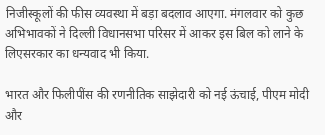निजीस्कूलों की फीस व्यवस्था में बड़ा बदलाव आएगा. मंगलवार को कुछ अभिभावकों ने दिल्ली विधानसभा परिसर में आकर इस बिल को लाने के लिएसरकार का धन्यवाद भी किया.

भारत और फिलीपींस की रणनीतिक साझेदारी को नई ऊंचाई, पीएम मोदी और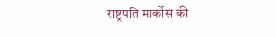राष्ट्रपति मार्कोस की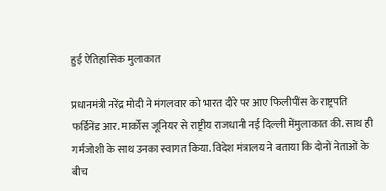हुई ऐतिहासिक मुलाकात

प्रधानमंत्री नरेंद्र मोदी ने मंगलवार को भारत दौरे पर आए फिलीपींस के राष्ट्रपति फर्डिनेंड आर. मार्कोस जूनियर से राष्ट्रीय राजधानी नई दिल्ली मेंमुलाकात की. साथ ही गर्मजोशी के साथ उनका स्वागत किया. विदेश मंत्रालय ने बताया कि दोनों नेताओं के बीच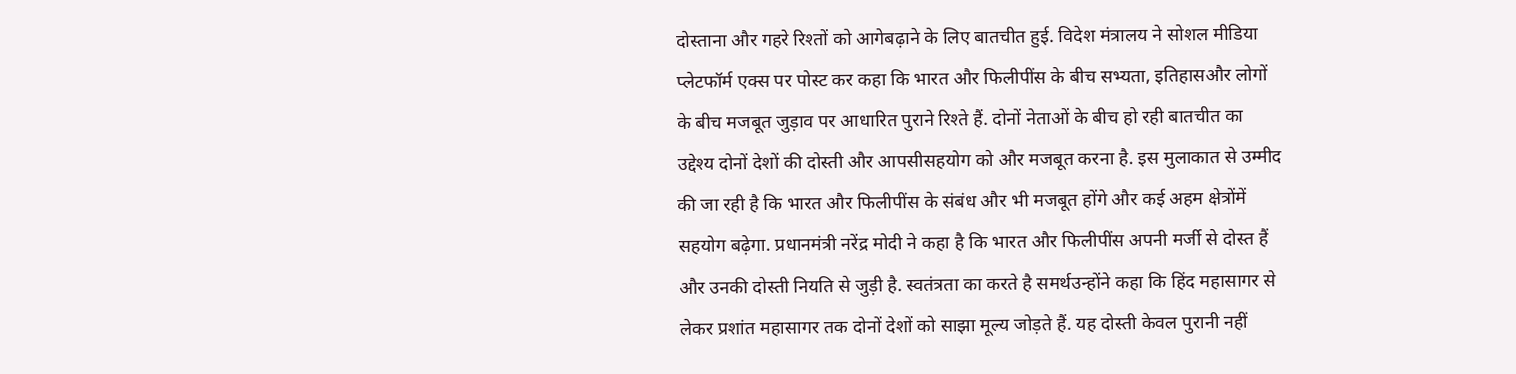दोस्ताना और गहरे रिश्तों को आगेबढ़ाने के लिए बातचीत हुई. विदेश मंत्रालय ने सोशल मीडिया प्लेटफॉर्म एक्स पर पोस्ट कर कहा कि भारत और फिलीपींस के बीच सभ्यता, इतिहासऔर लोगों के बीच मजबूत जुड़ाव पर आधारित पुराने रिश्ते हैं. दोनों नेताओं के बीच हो रही बातचीत का उद्देश्य दोनों देशों की दोस्ती और आपसीसहयोग को और मजबूत करना है. इस मुलाकात से उम्मीद की जा रही है कि भारत और फिलीपींस के संबंध और भी मजबूत होंगे और कई अहम क्षेत्रोंमें सहयोग बढ़ेगा. प्रधानमंत्री नरेंद्र मोदी ने कहा है कि भारत और फिलीपींस अपनी मर्जी से दोस्त हैं और उनकी दोस्ती नियति से जुड़ी है. स्वतंत्रता का करते है समर्थउन्होंने कहा कि हिंद महासागर से लेकर प्रशांत महासागर तक दोनों देशों को साझा मूल्य जोड़ते हैं. यह दोस्ती केवल पुरानी नहीं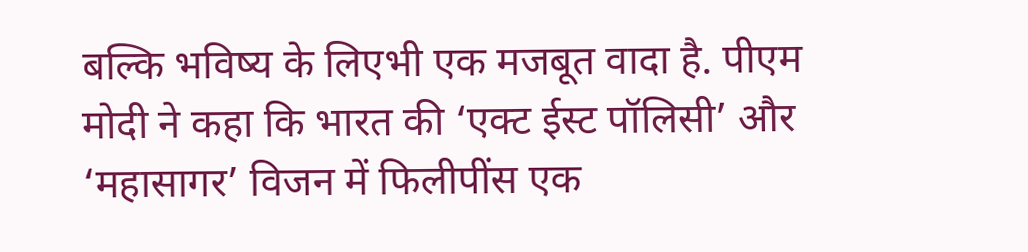बल्कि भविष्य के लिएभी एक मजबूत वादा है. पीएम मोदी ने कहा कि भारत की ‘एक्ट ईस्ट पॉलिसी’ और ‘महासागर’ विजन में फिलीपींस एक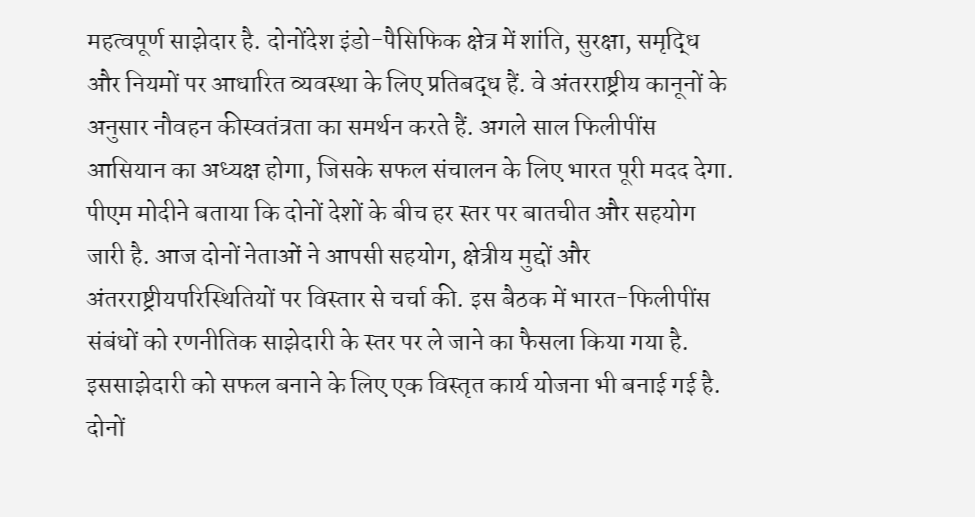महत्वपूर्ण साझेदार है. दोनोंदेश इंडो-पैसिफिक क्षेत्र में शांति, सुरक्षा, समृद्धि और नियमों पर आधारित व्यवस्था के लिए प्रतिबद्ध हैं. वे अंतरराष्ट्रीय कानूनों के अनुसार नौवहन कीस्वतंत्रता का समर्थन करते हैं. अगले साल फिलीपींस आसियान का अध्यक्ष होगा, जिसके सफल संचालन के लिए भारत पूरी मदद देगा. पीएम मोदीने बताया कि दोनों देशों के बीच हर स्तर पर बातचीत और सहयोग जारी है. आज दोनों नेताओं ने आपसी सहयोग, क्षेत्रीय मुद्दों और अंतरराष्ट्रीयपरिस्थितियों पर विस्तार से चर्चा की. इस बैठक में भारत-फिलीपींस संबंधों को रणनीतिक साझेदारी के स्तर पर ले जाने का फैसला किया गया है. इससाझेदारी को सफल बनाने के लिए एक विस्तृत कार्य योजना भी बनाई गई है. दोनों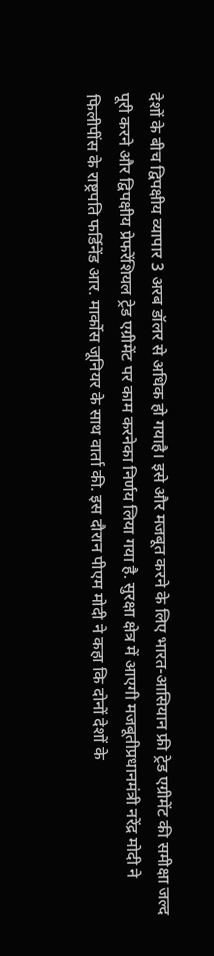देशों के बीच द्विपक्षीय व्यापार 3 अरब डॉलर से अधिक हो गयाहै। इसे और मजबूत करने के लिए भारत-आसियान फ्री ट्रेड एग्रीमेंट की समीक्षा जल्द पूरी करने और द्विपक्षीय प्रेफरेंशियल ट्रेड एग्रीमेंट पर काम करनेका निर्णय लिया गया है. सुरक्षा क्षेत्र में आएगी मजबूतीप्रधानमंत्री नरेंद्र मोदी ने फिलीपींस के राष्ट्रपति फर्डिनेंड आर. मार्कोस जूनियर के साथ वार्ता की. इस दौरान पीएम मोदी ने कहा कि दोनों देशों के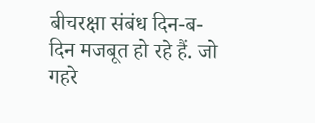बीचरक्षा संबंध दिन-ब-दिन मजबूत हो रहे हैं. जो गहरे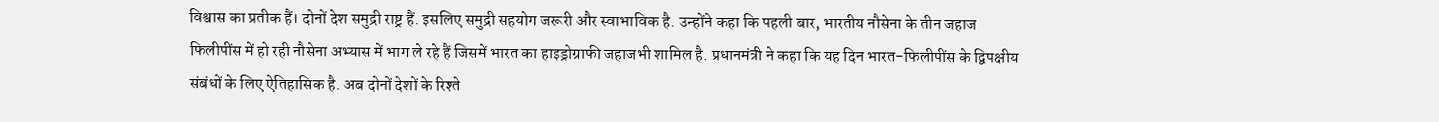विश्वास का प्रतीक हैं। दोनों देश समुद्री राष्ट्र हैं. इसलिए समुद्री सहयोग जरूरी और स्वाभाविक है. उन्होंने कहा कि पहली बार, भारतीय नौसेना के तीन जहाज फिलीपींस में हो रही नौसेना अभ्यास में भाग ले रहे हैं जिसमें भारत का हाइड्रोग्राफी जहाजभी शामिल है. प्रधानमंत्री ने कहा कि यह दिन भारत-फिलीपींस के द्विपक्षीय संबंधों के लिए ऐतिहासिक है. अब दोनों देशों के रिश्ते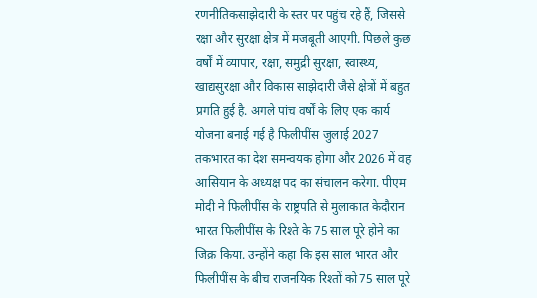रणनीतिकसाझेदारी के स्तर पर पहुंच रहे हैं, जिससे रक्षा और सुरक्षा क्षेत्र में मजबूती आएगी. पिछले कुछ वर्षों में व्यापार, रक्षा, समुद्री सुरक्षा, स्वास्थ्य, खाद्यसुरक्षा और विकास साझेदारी जैसे क्षेत्रों में बहुत प्रगति हुई है. अगले पांच वर्षों के लिए एक कार्य योजना बनाई गई है फिलीपींस जुलाई 2027 तकभारत का देश समन्वयक होगा और 2026 में वह आसियान के अध्यक्ष पद का संचालन करेगा. पीएम मोदी ने फिलीपींस के राष्ट्रपति से मुलाकात केदौरान भारत फिलीपींस के रिश्ते के 75 साल पूरे होने का जिक्र किया. उन्होंने कहा कि इस साल भारत और फिलीपींस के बीच राजनयिक रिश्तों को75 साल पूरे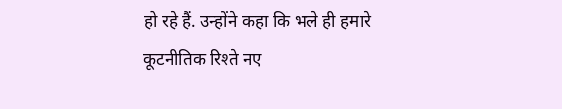हो रहे हैं. उन्होंने कहा कि भले ही हमारे कूटनीतिक रिश्ते नए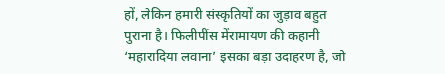हों, लेकिन हमारी संस्कृतियों का जुड़ाव बहुत पुराना है। फिलीपींस मेंरामायण की कहानी ‘महारादिया लवाना’ इसका बड़ा उदाहरण है, जो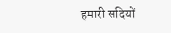हमारी सदियों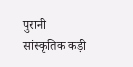पुरानी सांस्कृतिक कड़ी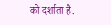को दर्शाता है.